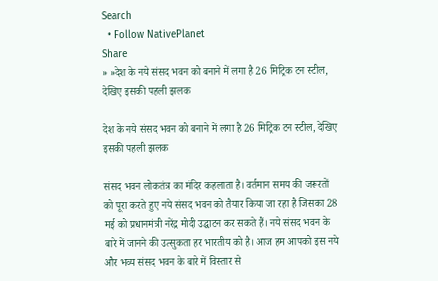Search
  • Follow NativePlanet
Share
» »देश के नये संसद भवन को बनाने में लगा है 26 मिट्रिक टन स्टील, देखिए इसकी पहली झलक

देश के नये संसद भवन को बनाने में लगा है 26 मिट्रिक टन स्टील, देखिए इसकी पहली झलक

संसद भवन लोकतंत्र का मंदिर कहलाता है। वर्तमान समय की जरूरतों को पूरा करते हुए नये संसद भवन को तैयार किया जा रहा है जिसका 28 मई को प्रधानमंत्री नरेंद्र मोदी उद्घाटन कर सकते हैं। नये संसद भवन के बारे में जानने की उत्सुकता हर भारतीय को है। आज हम आपको इस नये और भव्य संसद भवन के बारे में विस्तार से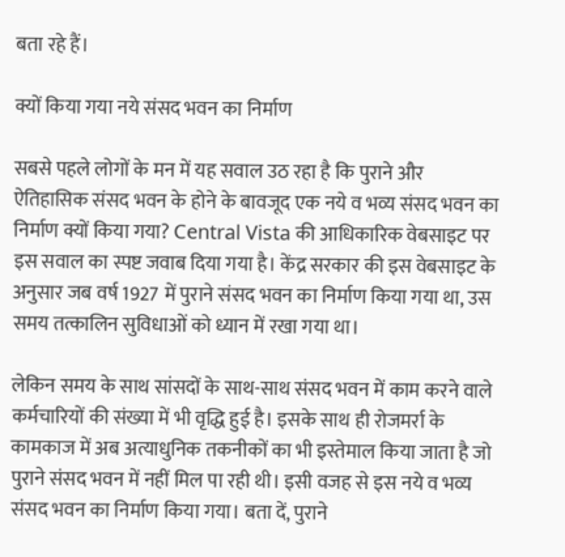बता रहे हैं।

क्यों किया गया नये संसद भवन का निर्माण

सबसे पहले लोगों के मन में यह सवाल उठ रहा है कि पुराने और ऐतिहासिक संसद भवन के होने के बावजूद एक नये व भव्य संसद भवन का निर्माण क्यों किया गया? Central Vista की आधिकारिक वेबसाइट पर इस सवाल का स्पष्ट जवाब दिया गया है। केंद्र सरकार की इस वेबसाइट के अनुसार जब वर्ष 1927 में पुराने संसद भवन का निर्माण किया गया था, उस समय तत्कालिन सुविधाओं को ध्यान में रखा गया था।

लेकिन समय के साथ सांसदों के साथ-साथ संसद भवन में काम करने वाले कर्मचारियों की संख्या में भी वृद्धि हुई है। इसके साथ ही रोजमर्रा के कामकाज में अब अत्याधुनिक तकनीकों का भी इस्तेमाल किया जाता है जो पुराने संसद भवन में नहीं मिल पा रही थी। इसी वजह से इस नये व भव्य संसद भवन का निर्माण किया गया। बता दें, पुराने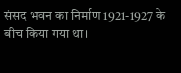संसद भवन का निर्माण 1921-1927 के बीच किया गया था।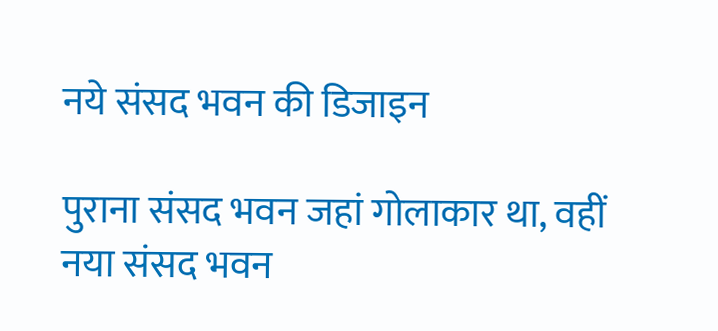नये संसद भवन की डिजाइन

पुराना संसद भवन जहां गोलाकार था, वहीं नया संसद भवन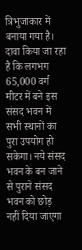त्रिभुजाकार में बनाया गया है। दावा किया जा रहा है कि लगभग 65,000 वर्ग मीटर में बने इस संसद भवन में सभी स्थानों का पुरा उपयोग हो सकेगा। नये संसद भवन के बन जाने से पुराने संसद भवन को छोड़ नहीं दिया जाएगा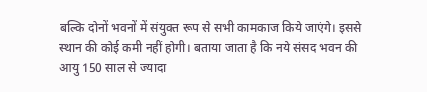बल्कि दोनों भवनों में संयुक्त रूप से सभी कामकाज किये जाएंगे। इससे स्थान की कोई कमी नहीं होगी। बताया जाता है कि नये संसद भवन की आयु 150 साल से ज्यादा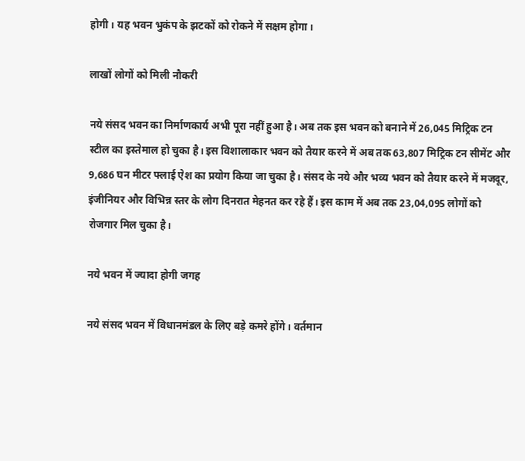होगी। यह भवन भुकंप के झटकों को रोकने में सक्षम होगा।

लाखों लोगों को मिली नौकरी

नये संसद भवन का निर्माणकार्य अभी पूरा नहीं हुआ है। अब तक इस भवन को बनाने में 26,045 मिट्रिक टन स्टील का इस्तेमाल हो चुका है। इस विशालाकार भवन को तैयार करने में अब तक 63,807 मिट्रिक टन सीमेंट और 9,686 घन मीटर फ्लाई ऐश का प्रयोग किया जा चुका है। संसद के नये और भव्य भवन को तैयार करने में मजदूर, इंजीनियर और विभिन्न स्तर के लोग दिनरात मेहनत कर रहे हैं। इस काम में अब तक 23,04,095 लोगों को रोजगार मिल चुका है।

नये भवन में ज्यादा होगी जगह

नये संसद भवन में विधानमंडल के लिए बड़े कमरे होंगे। वर्तमान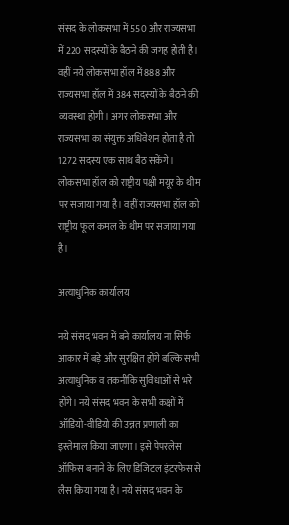संसद के लोकसभा में 550 और राज्यसभा में 220 सदस्यों के बैठने की जगह होती है। वहीं नये लोकसभा हॉल में 888 और राज्यसभा हॉल में 384 सदस्यों के बैठने की व्यवस्था होगी। अगर लोकसभा और राज्यसभा का संयुक्त अधिवेशन होता है तो 1272 सदस्य एक साथ बैठ सकेंगे। लोकसभा हॉल को राष्ट्रीय पक्षी मयूर के थीम पर सजाया गया है। वहीं राज्यसभा हॉल को राष्ट्रीय फूल कमल के थीम पर सजाया गया है।

अत्याधुनिक कार्यालय

नये संसद भवन में बने कार्यालय ना सिर्फ आकार में बड़े और सुरक्षित होंगे बल्कि सभी अत्याधुनिक व तकनीकि सुविधाओं से भरे होंगे। नये संसद भवन के सभी कक्षों में ऑडियो-वीडियो की उन्नत प्रणाली का इस्तेमाल किया जाएगा। इसे पेपरलेस ऑफिस बनाने के लिए डिजिटल इंटरफेस से लैस किया गया है। नये संसद भवन के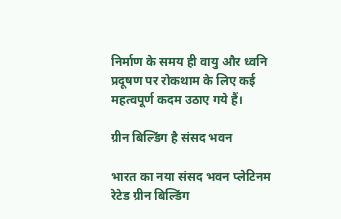निर्माण के समय ही वायु और ध्वनि प्रदूषण पर रोकथाम के लिए कई महत्वपूर्ण कदम उठाए गये हैं।

ग्रीन बिल्डिंग है संसद भवन

भारत का नया संसद भवन प्लेटिनम रेटेड ग्रीन बिल्डिंग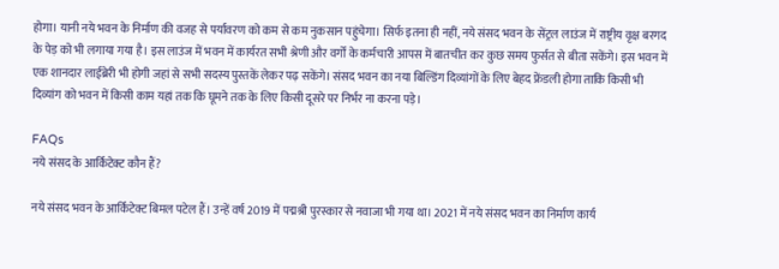होगा। यानी नये भवन के निर्माण की वजह से पर्यावरण को कम से कम नुकसान पहुंचेगा। सिर्फ इतना ही नहीं, नये संसद भवन के सेंट्रल लाउंज में राष्ट्रीय वृक्ष बरगद के पेड़ को भी लगाया गया है। इस लाउंज में भवन में कार्यरत सभी श्रेणी और वर्गों के कर्मचारी आपस में बातचीत कर कुछ समय फुर्सत से बीता सकेंगे। इस भवन में एक शानदार लाईब्रेरी भी होगी जहां से सभी सदस्य पुस्तकें लेकर पढ़ सकेंगे। संसद भवन का नया बिल्डिंग दिव्यांगों के लिए बेहद फ्रेंडली होगा ताकि किसी भी दिव्यांग को भवन में किसी काम यहां तक कि घूमने तक के लिए किसी दूसरे पर निर्भर ना करना पड़े।

FAQs
नये संसद के आर्किटेक्ट कौन हैं?

नये संसद भवन के आर्किटेक्ट बिमल पटेल हैं। उन्हें वर्ष 2019 में पद्मश्री पुरस्कार से नवाजा भी गया था। 2021 में नये संसद भवन का निर्माण कार्य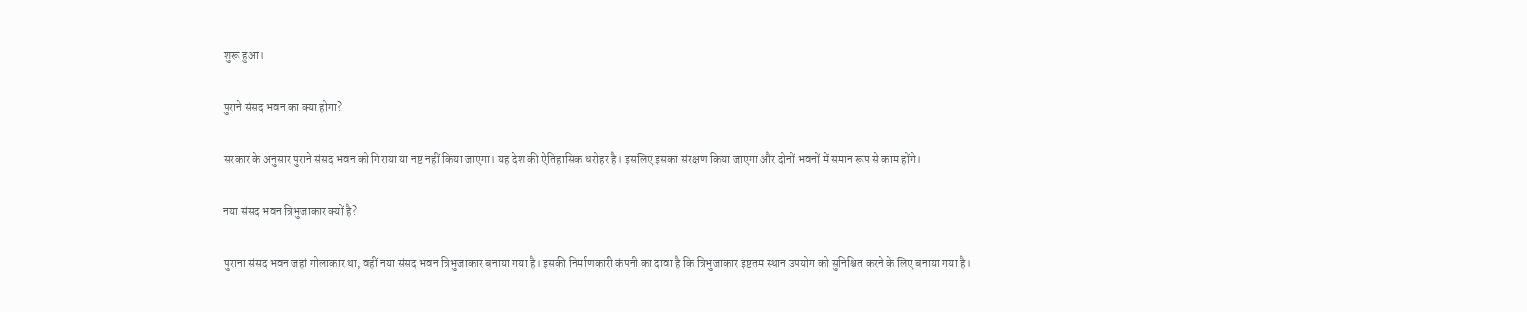शुरू हुआ।

पुराने संसद भवन का क्या होगा?

सरकार के अनुसार पुराने संसद भवन को गिराया या नष्ट नहीं किया जाएगा। यह देश की ऐतिहासिक धरोहर है। इसलिए इसका संरक्षण किया जाएगा और दोनों भवनों में समान रूप से काम होंगे।

नया संसद भवन त्रिभुजाकार क्यों है?

पुराना संसद भवन जहां गोलाकार था, वहीं नया संसद भवन त्रिभुजाकार बनाया गया है। इसकी निर्माणकारी कंपनी का दावा है कि त्रिभुजाकार इष्टतम स्थान उपयोग को सुनिश्चित करने के लिए बनाया गया है।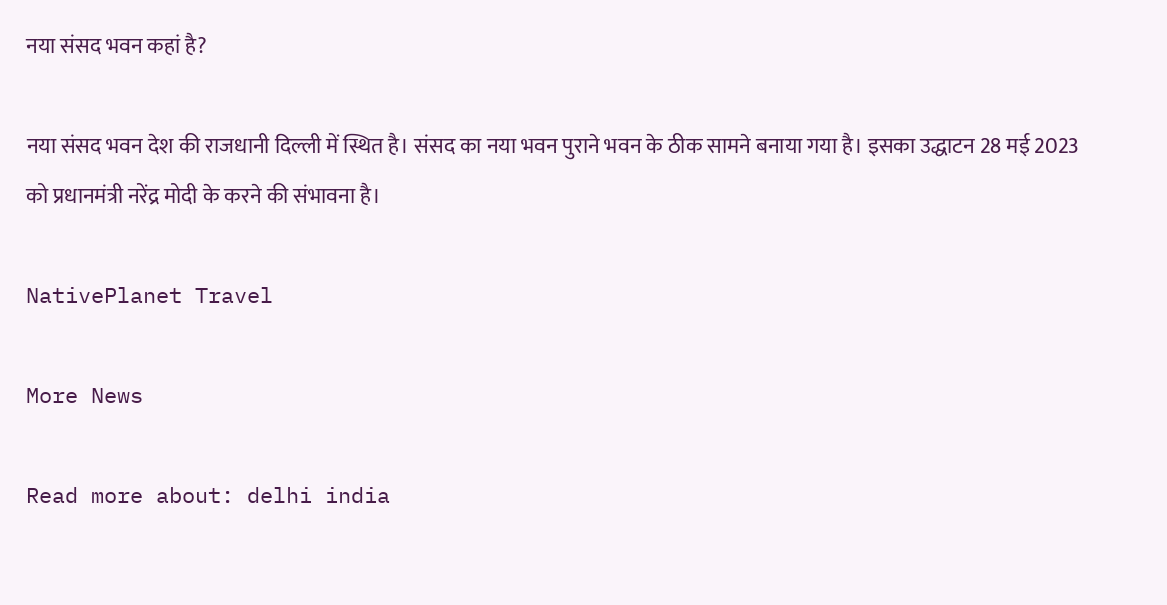नया संसद भवन कहां है?

नया संसद भवन देश की राजधानी दिल्ली में स्थित है। संसद का नया भवन पुराने भवन के ठीक सामने बनाया गया है। इसका उद्धाटन 28 मई 2023 को प्रधानमंत्री नरेंद्र मोदी के करने की संभावना है।

NativePlanet Travel

More News

Read more about: delhi india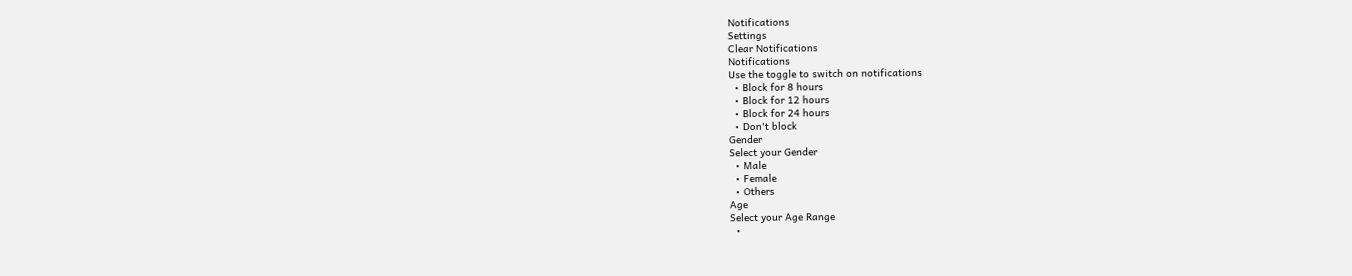Notifications
Settings
Clear Notifications
Notifications
Use the toggle to switch on notifications
  • Block for 8 hours
  • Block for 12 hours
  • Block for 24 hours
  • Don't block
Gender
Select your Gender
  • Male
  • Female
  • Others
Age
Select your Age Range
  •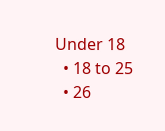Under 18
  • 18 to 25
  • 26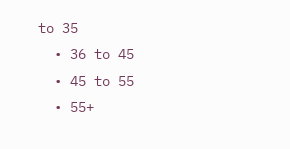to 35
  • 36 to 45
  • 45 to 55
  • 55+